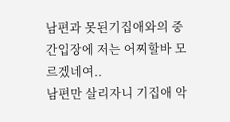남편과 못된기집애와의 중간입장에 저는 어찌할바 모르겠네여..
남편만 살리자니 기집애 악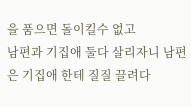을 품으면 돌이킬수 없고
남편과 기집애 둘다 살리자니 남편은 기집애 한테 질질 끌려다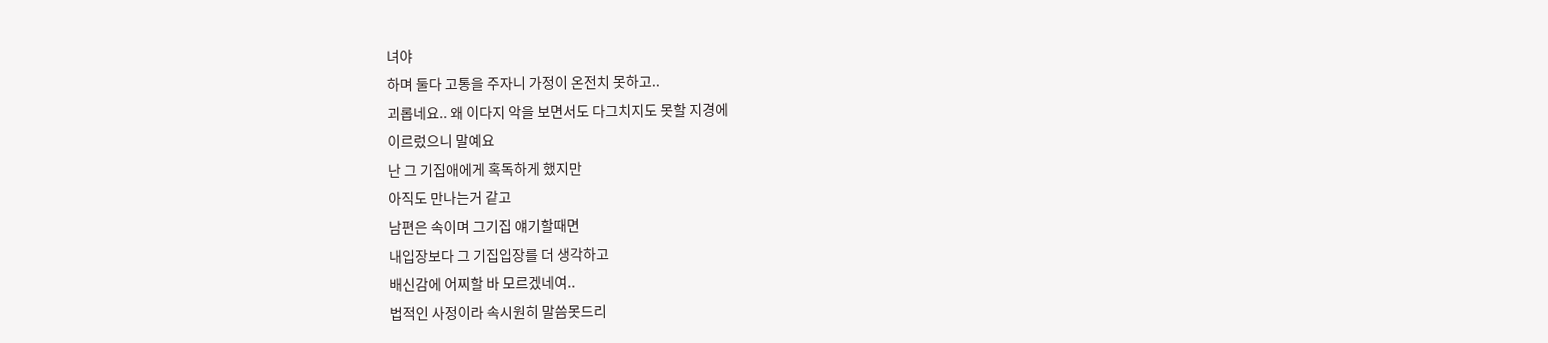녀야
하며 둘다 고통을 주자니 가정이 온전치 못하고..
괴롭네요.. 왜 이다지 악을 보면서도 다그치지도 못할 지경에
이르렀으니 말예요
난 그 기집애에게 혹독하게 했지만
아직도 만나는거 같고
남편은 속이며 그기집 얘기할때면
내입장보다 그 기집입장를 더 생각하고
배신감에 어찌할 바 모르겠네여..
법적인 사정이라 속시원히 말씀못드리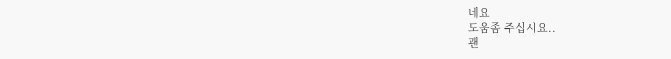네요
도움좀 주십시요..
괜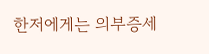한저에게는 의부증세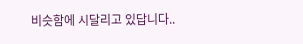비슷함에 시달리고 있답니다..